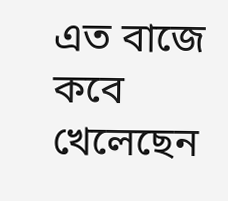এত বাজে কবে খেলেছেন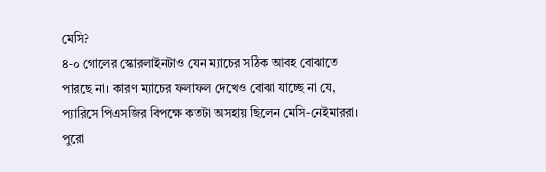মেসি?
৪-০ গোলের স্কোরলাইনটাও যেন ম্যাচের সঠিক আবহ বোঝাতে পারছে না। কারণ ম্যাচের ফলাফল দেখেও বোঝা যাচ্ছে না যে, প্যারিসে পিএসজির বিপক্ষে কতটা অসহায় ছিলেন মেসি-নেইমাররা। পুরো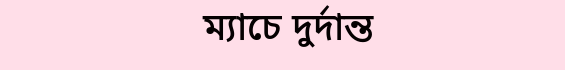ম্যাচে দুর্দান্ত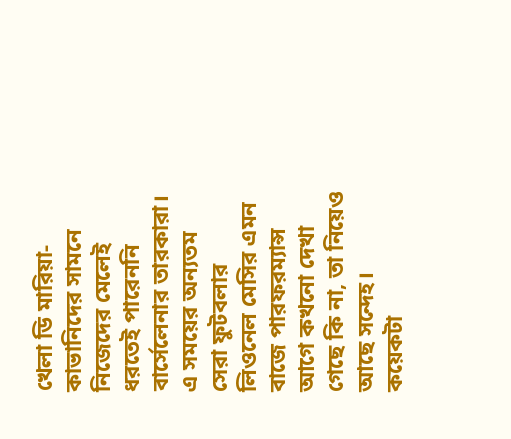খেলা ডি মারিয়া-কাভানিদের সামনে নিজেদের মেলেই ধরতেই পারেননি বার্সেলেনার তারকারা। এ সময়ের অন্যতম সেরা ফুটবলার লিওনেল মেসির এমন বাজে পারফরম্যান্স আগে কখনো দেখা গেছে কি না, তা নিয়েও আছে সন্দেহ।
কয়েকটা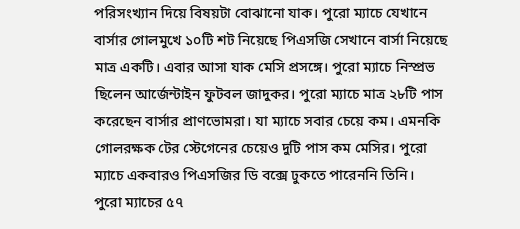পরিসংখ্যান দিয়ে বিষয়টা বোঝানো যাক। পুরো ম্যাচে যেখানে বার্সার গোলমুখে ১০টি শট নিয়েছে পিএসজি সেখানে বার্সা নিয়েছে মাত্র একটি। এবার আসা যাক মেসি প্রসঙ্গে। পুরো ম্যাচে নিস্প্রভ ছিলেন আর্জেন্টাইন ফুটবল জাদুকর। পুরো ম্যাচে মাত্র ২৮টি পাস করেছেন বার্সার প্রাণভোমরা। যা ম্যাচে সবার চেয়ে কম। এমনকি গোলরক্ষক টের স্টেগেনের চেয়েও দুটি পাস কম মেসির। পুরো ম্যাচে একবারও পিএসজির ডি বক্সে ঢুকতে পারেননি তিনি।
পুরো ম্যাচের ৫৭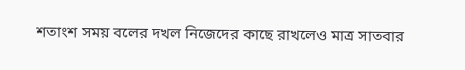শতাংশ সময় বলের দখল নিজেদের কাছে রাখলেও মাত্র সাতবার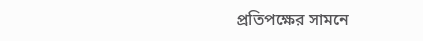প্রতিপক্ষের সামনে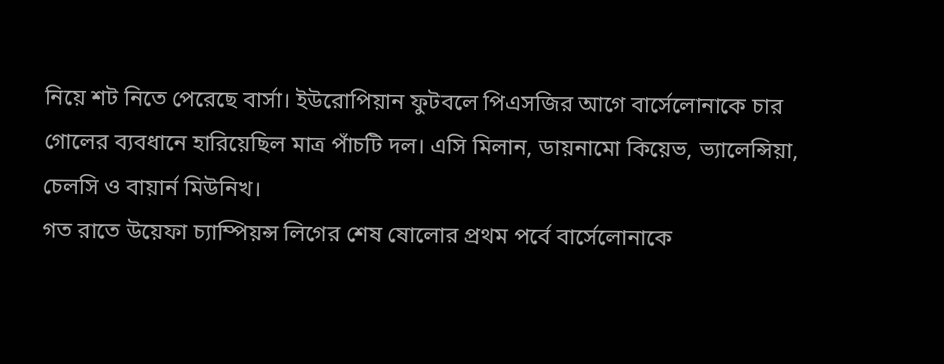নিয়ে শট নিতে পেরেছে বার্সা। ইউরোপিয়ান ফুটবলে পিএসজির আগে বার্সেলোনাকে চার গোলের ব্যবধানে হারিয়েছিল মাত্র পাঁচটি দল। এসি মিলান, ডায়নামো কিয়েভ, ভ্যালেন্সিয়া, চেলসি ও বায়ার্ন মিউনিখ।
গত রাতে উয়েফা চ্যাম্পিয়ন্স লিগের শেষ ষোলোর প্রথম পর্বে বার্সেলোনাকে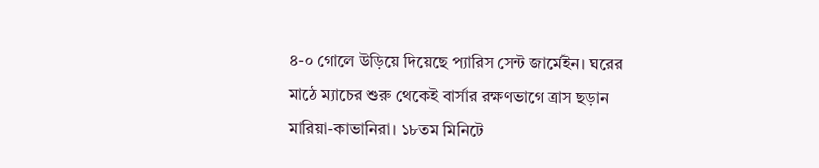৪-০ গোলে উড়িয়ে দিয়েছে প্যারিস সেন্ট জার্মেইন। ঘরের মাঠে ম্যাচের শুরু থেকেই বার্সার রক্ষণভাগে ত্রাস ছড়ান মারিয়া-কাভানিরা। ১৮তম মিনিটে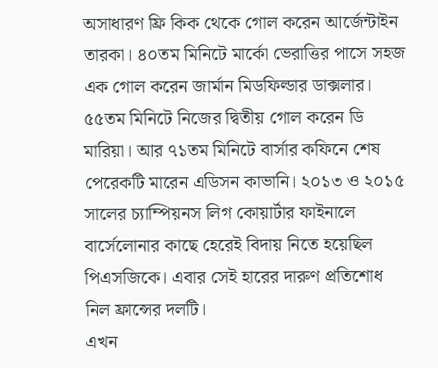অসাধারণ ফ্রি কিক থেকে গোল করেন আর্জেন্টাইন তারকা। ৪০তম মিনিটে মার্কো ভেরাত্তির পাসে সহজ এক গোল করেন জার্মান মিডফিল্ডার ডাক্সলার। ৫৫তম মিনিটে নিজের দ্বিতীয় গোল করেন ডি মারিয়া। আর ৭১তম মিনিটে বার্সার কফিনে শেষ পেরেকটি মারেন এডিসন কাভানি। ২০১৩ ও ২০১৫ সালের চ্যাম্পিয়নস লিগ কোয়ার্টার ফাইনালে বার্সেলোনার কাছে হেরেই বিদায় নিতে হয়েছিল পিএসজিকে। এবার সেই হারের দারুণ প্রতিশোধ নিল ফ্রান্সের দলটি।
এখন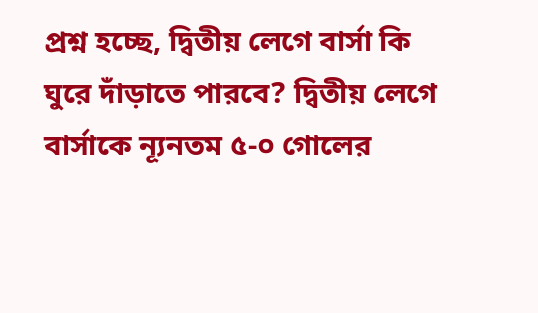প্রশ্ন হচ্ছে, দ্বিতীয় লেগে বার্সা কি ঘুরে দাঁড়াতে পারবে? দ্বিতীয় লেগে বার্সাকে ন্যূনতম ৫-০ গোলের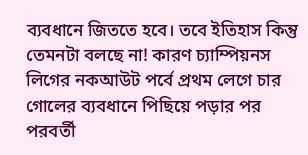ব্যবধানে জিততে হবে। তবে ইতিহাস কিন্তু তেমনটা বলছে না! কারণ চ্যাম্পিয়নস লিগের নকআউট পর্বে প্রথম লেগে চার গোলের ব্যবধানে পিছিয়ে পড়ার পর পরবর্তী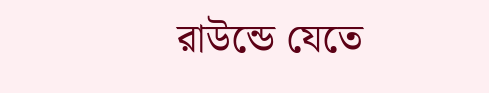রাউন্ডে যেতে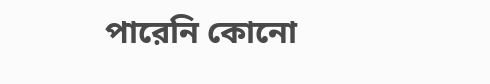পারেনি কোনো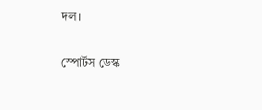দল।

স্পোর্টস ডেস্ক